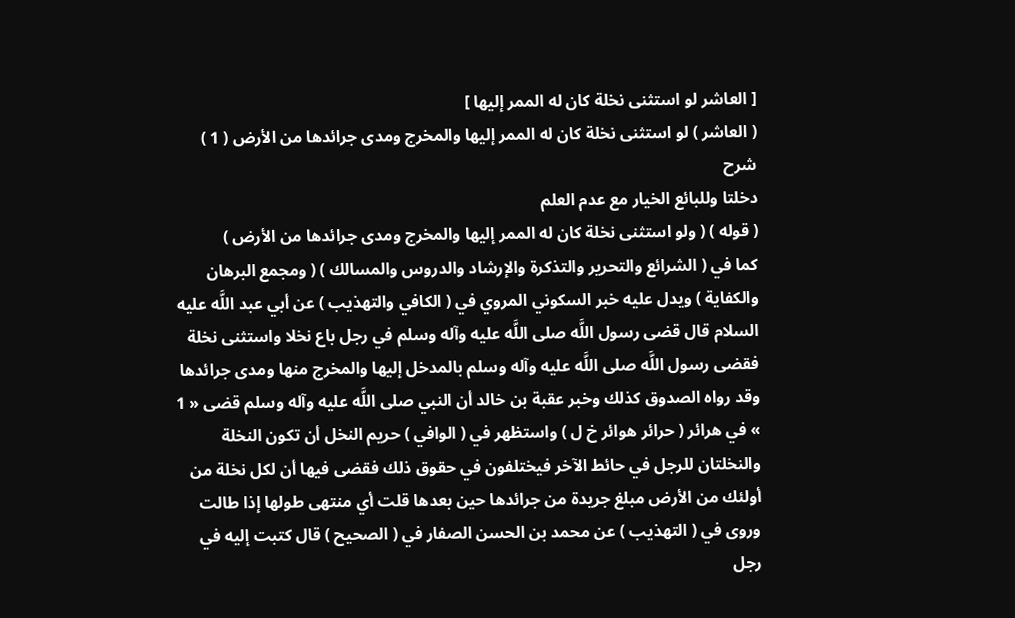[ العاشر لو استثنى نخلة كان له الممر إليها ]
( العاشر ) لو استثنى نخلة كان له الممر إليها والمخرج ومدى جرائدها من الأرض ( 1 )
شرح
دخلتا وللبائع الخيار مع عدم العلم
( قوله ) ( ولو استثنى نخلة كان له الممر إليها والمخرج ومدى جرائدها من الأرض )
كما في ( الشرائع والتحرير والتذكرة والإرشاد والدروس والمسالك ) ( ومجمع البرهان والكفاية ) ويدل عليه خبر السكوني المروي في ( الكافي والتهذيب ) عن أبي عبد اللَّه عليه السلام قال قضى رسول اللَّه صلى اللَّه عليه وآله وسلم في رجل باع نخلا واستثنى نخلة فقضى رسول اللَّه صلى اللَّه عليه وآله وسلم بالمدخل إليها والمخرج منها ومدى جرائدها وقد رواه الصدوق كذلك وخبر عقبة بن خالد أن النبي صلى اللَّه عليه وآله وسلم قضى « 1 » في هرائر ( حرائر هوائر خ ل ) واستظهر في ( الوافي ) حريم النخل أن تكون النخلة والنخلتان للرجل في حائط الآخر فيختلفون في حقوق ذلك فقضى فيها أن لكل نخلة من أولئك من الأرض مبلغ جريدة من جرائدها حين بعدها قلت أي منتهى طولها إذا طالت وروى في ( التهذيب ) عن محمد بن الحسن الصفار في ( الصحيح ) قال كتبت إليه في رجل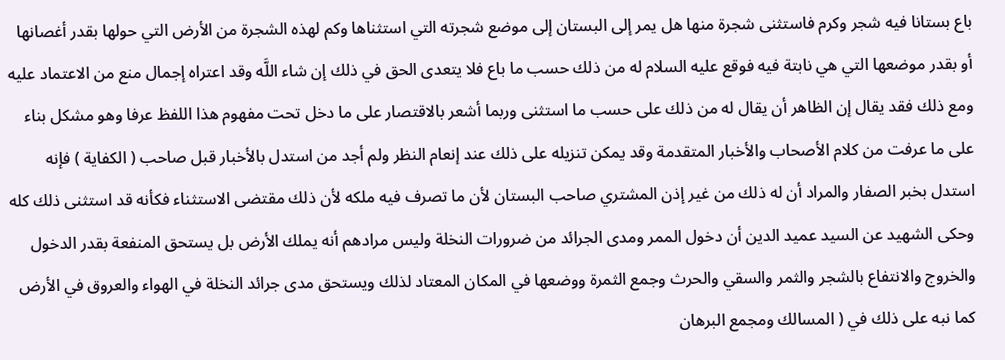باع بستانا فيه شجر وكرم فاستثنى شجرة منها هل يمر إلى البستان إلى موضع شجرته التي استثناها وكم لهذه الشجرة من الأرض التي حولها بقدر أغصانها أو بقدر موضعها التي هي نابتة فيه فوقع عليه السلام له من ذلك حسب ما باع فلا يتعدى الحق في ذلك إن شاء اللَّه وقد اعتراه إجمال منع من الاعتماد عليه ومع ذلك فقد يقال إن الظاهر أن يقال له من ذلك على حسب ما استثنى وربما أشعر بالاقتصار على ما دخل تحت مفهوم هذا اللفظ عرفا وهو مشكل بناء على ما عرفت من كلام الأصحاب والأخبار المتقدمة وقد يمكن تنزيله على ذلك عند إنعام النظر ولم أجد من استدل بالأخبار قبل صاحب ( الكفاية ) فإنه استدل بخبر الصفار والمراد أن له ذلك من غير إذن المشتري صاحب البستان لأن ما تصرف فيه ملكه لأن ذلك مقتضى الاستثناء فكأنه قد استثنى ذلك كله وحكى الشهيد عن السيد عميد الدين أن دخول الممر ومدى الجرائد من ضرورات النخلة وليس مرادهم أنه يملك الأرض بل يستحق المنفعة بقدر الدخول والخروج والانتفاع بالشجر والثمر والسقي والحرث وجمع الثمرة ووضعها في المكان المعتاد لذلك ويستحق مدى جرائد النخلة في الهواء والعروق في الأرض كما نبه على ذلك في ( المسالك ومجمع البرهان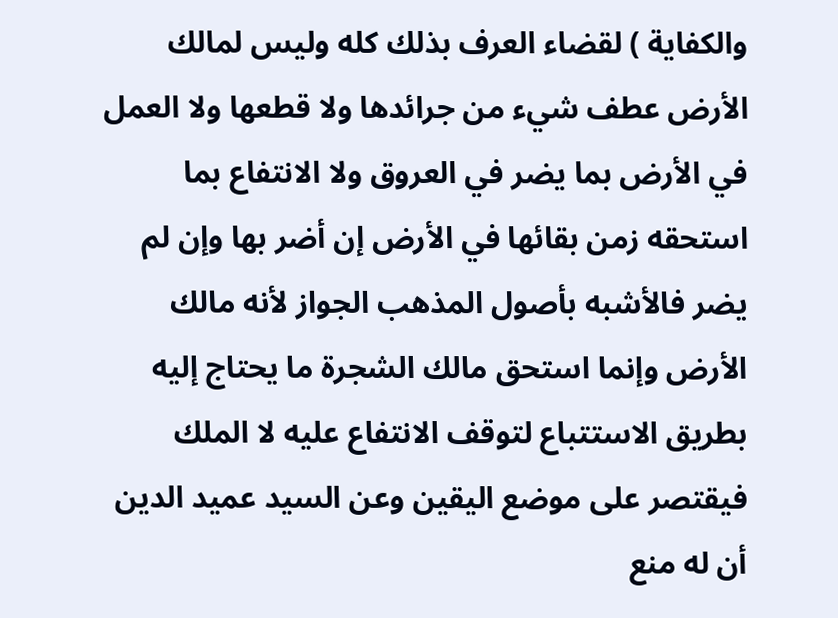والكفاية ) لقضاء العرف بذلك كله وليس لمالك الأرض عطف شيء من جرائدها ولا قطعها ولا العمل في الأرض بما يضر في العروق ولا الانتفاع بما استحقه زمن بقائها في الأرض إن أضر بها وإن لم يضر فالأشبه بأصول المذهب الجواز لأنه مالك الأرض وإنما استحق مالك الشجرة ما يحتاج إليه بطريق الاستتباع لتوقف الانتفاع عليه لا الملك فيقتصر على موضع اليقين وعن السيد عميد الدين أن له منع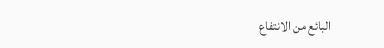البائع من الانتفاع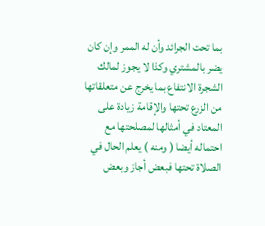بما تحت الجرائد وأن له الممر وإن كان يضر بالمشتري وكذا لا يجوز لمالك الشجرة الانتفاع بما يخرج عن متعلقاتها من الزرع تحتها والإقامة زيادة على المعتاد في أمثالها لمصلحتها مع احتماله أيضا ( ومنه ) يعلم الحال في الصلاة تحتها فبعض أجاز وبعض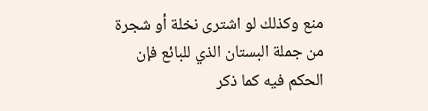منع وكذلك لو اشترى نخلة أو شجرة من جملة البستان الذي للبائع فإن الحكم فيه كما ذكر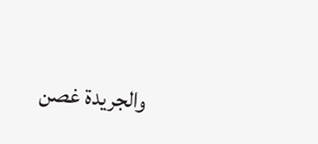والجريدة غصن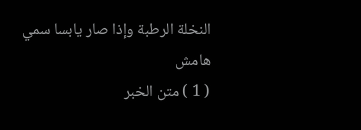النخلة الرطبة وإذا صار يابسا سمي
هامش
( 1 ) متن الخبر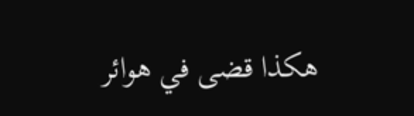هكذا قضى في هوائر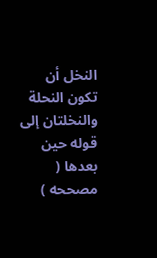النخل أن تكون النحلة والنخلتان إلى قوله حين بعدها ( مصححه )